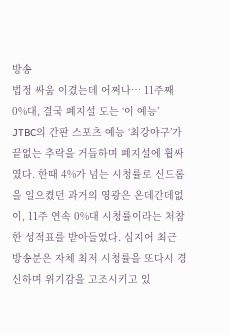방송
법정 싸움 이겼는데 어쩌나… 11주째 0%대, 결국 폐지설 도는 ‘이 예능’
JTBC의 간판 스포츠 예능 ‘최강야구’가 끝없는 추락을 거듭하며 폐지설에 휩싸였다. 한때 4%가 넘는 시청률로 신드롬을 일으켰던 과거의 영광은 온데간데없이, 11주 연속 0%대 시청률이라는 처참한 성적표를 받아들었다. 심지어 최근 방송분은 자체 최저 시청률을 또다시 경신하며 위기감을 고조시키고 있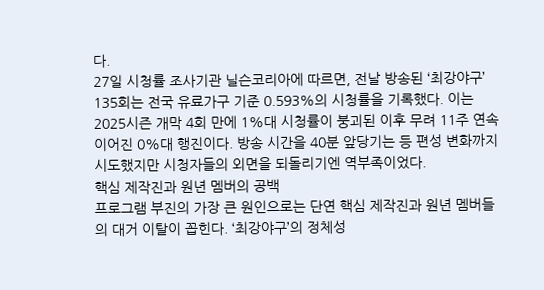다.
27일 시청률 조사기관 닐슨코리아에 따르면, 전날 방송된 ‘최강야구’ 135회는 전국 유료가구 기준 0.593%의 시청률을 기록했다. 이는 2025시즌 개막 4회 만에 1%대 시청률이 붕괴된 이후 무려 11주 연속 이어진 0%대 행진이다. 방송 시간을 40분 앞당기는 등 편성 변화까지 시도했지만 시청자들의 외면을 되돌리기엔 역부족이었다.
핵심 제작진과 원년 멤버의 공백
프로그램 부진의 가장 큰 원인으로는 단연 핵심 제작진과 원년 멤버들의 대거 이탈이 꼽힌다. ‘최강야구’의 정체성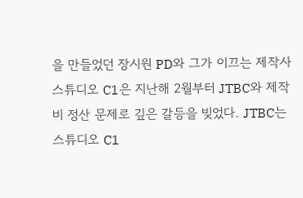을 만들었던 장시원 PD와 그가 이끄는 제작사 스튜디오 C1은 지난해 2월부터 JTBC와 제작비 정산 문제로 깊은 갈등을 빚었다. JTBC는 스튜디오 C1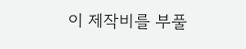이 제작비를 부풀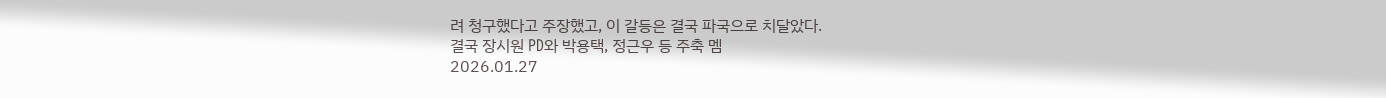려 청구했다고 주장했고, 이 갈등은 결국 파국으로 치달았다.
결국 장시원 PD와 박용택, 정근우 등 주축 멤
2026.01.27